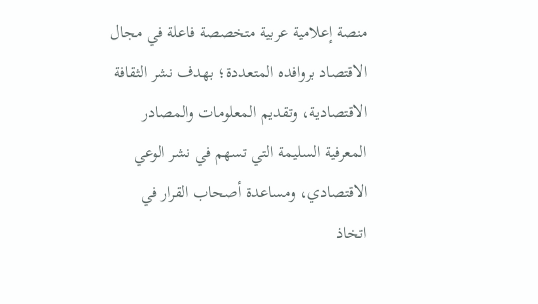منصة إعلامية عربية متخصصة فاعلة في مجال الاقتصاد بروافده المتعددة؛ بهدف نشر الثقافة الاقتصادية، وتقديم المعلومات والمصادر المعرفية السليمة التي تسهم في نشر الوعي الاقتصادي، ومساعدة أصحاب القرار في اتخاذ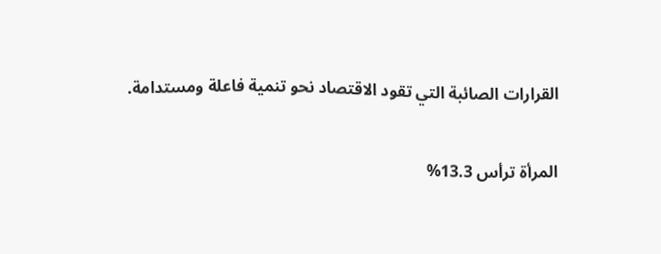القرارات الصائبة التي تقود الاقتصاد نحو تنمية فاعلة ومستدامة.

المرأة ترأس 13.3%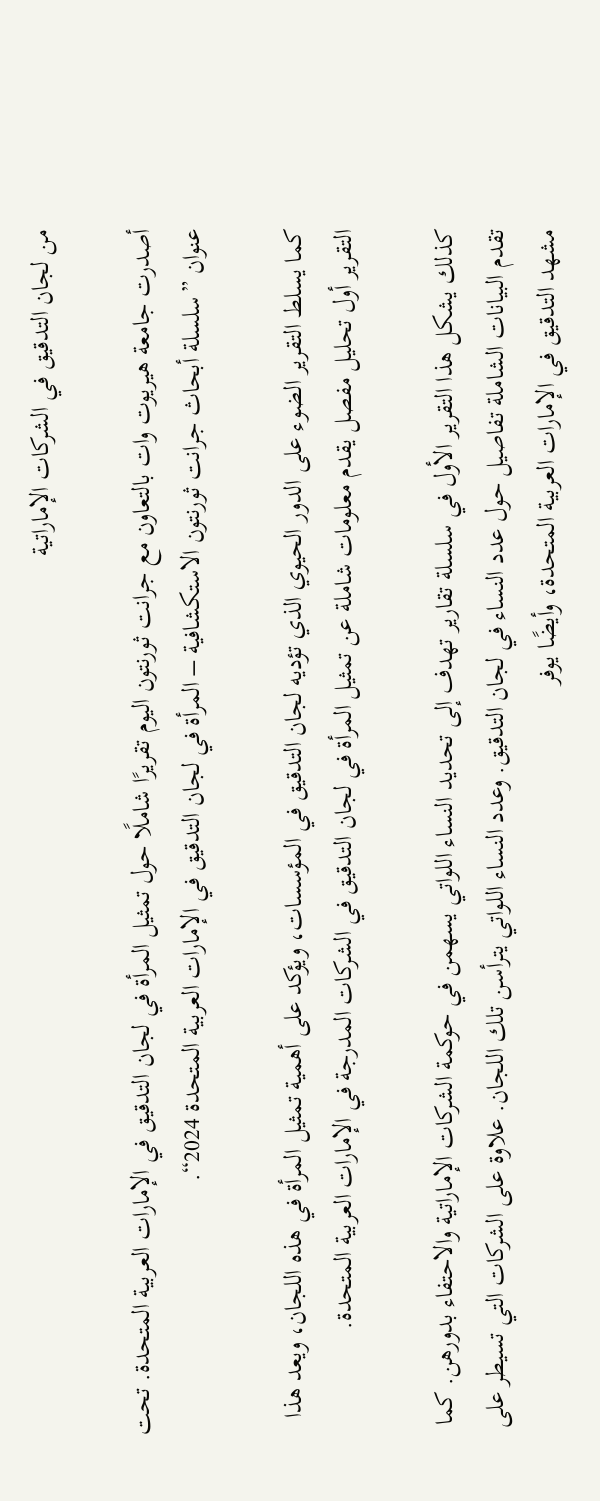من لجان التدقيق في الشركات الإماراتية

أصدرت جامعة هيريوت وات بالتعاون مع جرانت ثورنتون اليوم تقريرًا شاملًا حول تمثيل المرأة في لجان التدقيق في الإمارات العربية المتحدة. تحت عنوان ”سلسلة أبحاث جرانت ثورنتون الاستكشافية – المرأة في لجان التدقيق في الإمارات العربية المتحدة 2024“.

كما يسلط التقرير الضوء على الدور الحيوي الذي تؤديه لجان التدقيق في المؤسسات، ويؤكد على أهمية تمثيل المرأة في هذه اللجان، ويعد هذا التقرير أول تحليل مفصل يقدم معلومات شاملة عن تمثيل المرأة في لجان التدقيق في الشركات المدرجة في الإمارات العربية المتحدة.

كذلك يشكل هذا التقرير الأول في سلسلة تقارير تهدف إلى تحديد النساء اللواتي يسهمن في حوكمة الشركات الإماراتية والاحتفاء بدورهن. كما تقدم البيانات الشاملة تفاصيل حول عدد النساء في لجان التدقيق. وعدد النساء اللواتي يترأسن تلك اللجان. علاوة على الشركات التي تسيطر على مشهد التدقيق في الإمارات العربية المتحدة، وأيضًا يوفر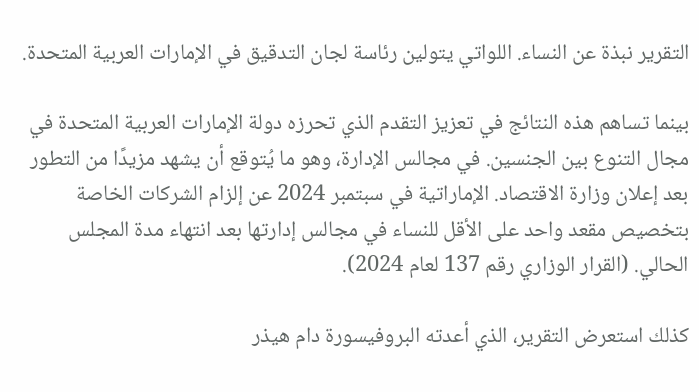التقرير نبذة عن النساء. اللواتي يتولين رئاسة لجان التدقيق في الإمارات العربية المتحدة.

بينما تساهم هذه النتائج في تعزيز التقدم الذي تحرزه دولة الإمارات العربية المتحدة في مجال التنوع بين الجنسين. في مجالس الإدارة، وهو ما يُتوقع أن يشهد مزيدًا من التطور بعد إعلان وزارة الاقتصاد. الإماراتية في سبتمبر 2024 عن إلزام الشركات الخاصة بتخصيص مقعد واحد على الأقل للنساء في مجالس إدارتها بعد انتهاء مدة المجلس الحالي. (القرار الوزاري رقم 137 لعام 2024).

كذلك استعرض التقرير، الذي أعدته البروفيسورة دام هيذر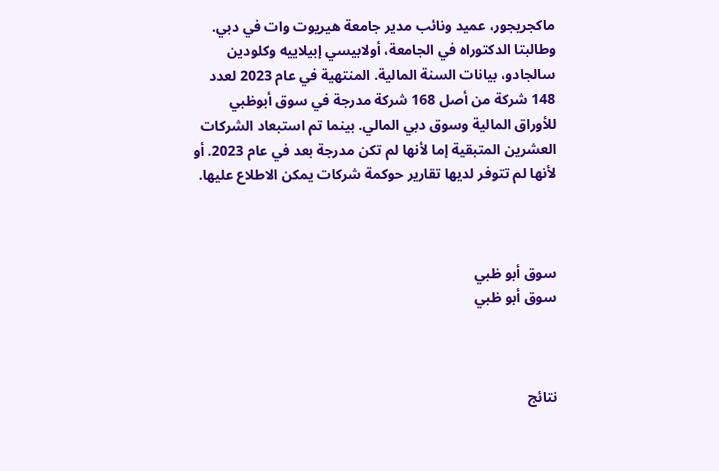ماكجريجور، عميد ونائب مدير جامعة هيريوت وات في دبي. وطالبتا الدكتوراه في الجامعة، أولابيسي إبيلاييه وكلودين سالجادو، بيانات السنة المالية. المنتهية في عام 2023 لعدد 148 شركة من أصل 168 شركة مدرجة في سوق أبوظبي للأوراق المالية وسوق دبي المالي. بينما تم استبعاد الشركات العشرين المتبقية إما لأنها لم تكن مدرجة بعد في عام 2023. أو لأنها لم تتوفر لديها تقارير حوكمة شركات يمكن الاطلاع عليها.



سوق أبو ظبي
سوق أبو ظبي



نتائج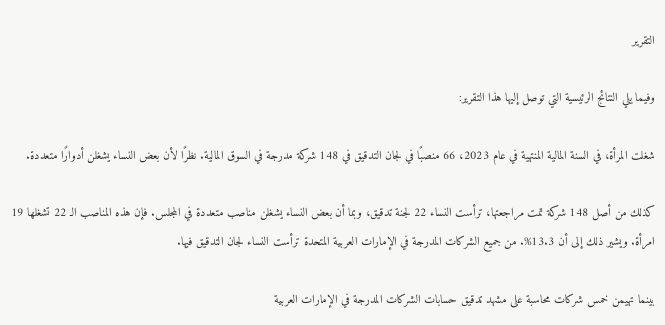التقرير

وفيما يلي النتائج الرئيسية التي توصل إليها هذا التقرير:

شغلت المرأة، في السنة المالية المنتهية في عام 2023، 66 منصبًا في لجان التدقيق في 148 شركة مدرجة في السوق المالية. نظرًا لأن بعض النساء يشغلن أدوارًا متعددة.

كذلك من أصل 148 شركة تمت مراجعتها، ترأست النساء 22 لجنة تدقيق، وبما أن بعض النساء يشغلن مناصب متعددة في المجلس. فإن هذه المناصب الـ 22 تشغلها 19 امرأة. ويشير ذلك إلى أن 13.3%. من جميع الشركات المدرجة في الإمارات العربية المتحدة ترأست النساء لجان التدقيق فيها.

بينما تهيمن خمس شركات محاسبة على مشهد تدقيق حسابات الشركات المدرجة في الإمارات العربية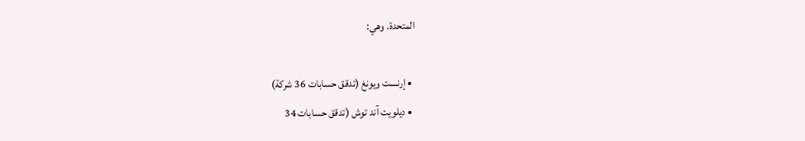المتحدة. وهي:

  • إرنست ويونغ (تدقق حسابات 36 شركة)
  • ديلويت آند توش (تدقق حسابات 34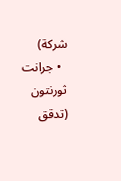شركة)
  • جرانت ثورنتون (تدقق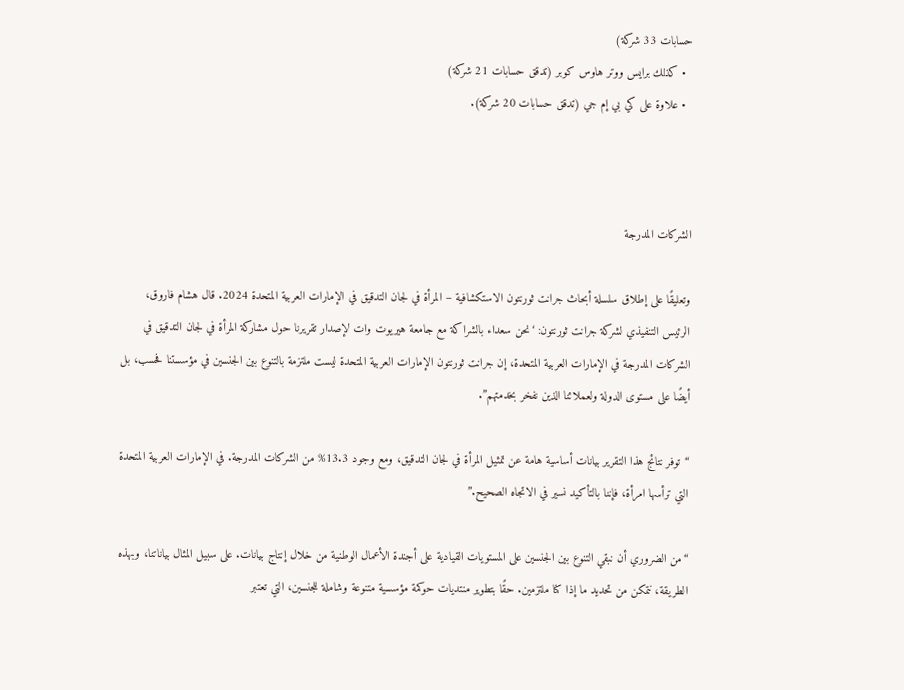حسابات 33 شركة)
  • كذلك برايس ووتر هاوس كوبر (تدقق حسابات 21 شركة)
  • علاوة على كي بي إم جي (تدقق حسابات 20 شركة).



الشركات المدرجة

وتعليقًا على إطلاق سلسلة أبحاث جرانت ثورنتون الاستكشافية – المرأة في لجان التدقيق في الإمارات العربية المتحدة 2024. قال هشام فاروق، الرئيس التنفيذي لشركة جرانت ثورنتون: ‘نحن سعداء بالشراكة مع جامعة هيريوت وات لإصدار تقريرنا حول مشاركة المرأة في لجان التدقيق في الشركات المدرجة في الإمارات العربية المتحدة، إن جرانت ثورنتون الإمارات العربية المتحدة ليست ملتزمة بالتنوع بين الجنسين في مؤسستنا فحسب، بل أيضًا على مستوى الدولة ولعملائنا الذين نفخر بخدمتهم”.

“توفر نتائج هذا التقرير بيانات أساسية هامة عن تمثيل المرأة في لجان التدقيق، ومع وجود 13.3% من الشركات المدرجة. في الإمارات العربية المتحدة التي ترأسها امرأة، فإننا بالتأكيد نسير في الاتجاه الصحيح.”

“من الضروري أن نبقي التنوع بين الجنسين على المستويات القيادية على أجندة الأعمال الوطنية من خلال إنتاج بيانات. على سبيل المثال بياناتنا، وبهذه الطريقة، نتمكن من تحديد ما إذا كنا ملتزمين. حقًا بتطوير منتديات حوكمة مؤسسية متنوعة وشاملة للجنسين، التي تعتبر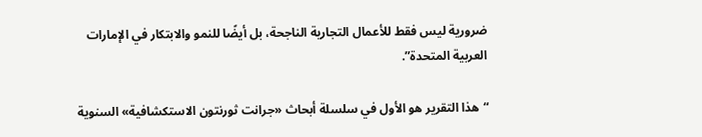ضرورية ليس فقط للأعمال التجارية الناجحة، بل أيضًا للنمو والابتكار في الإمارات العربية المتحدة”.

“هذا التقرير هو الأول في سلسلة أبحاث «جرانت ثورنتون الاستكشافية» السنوية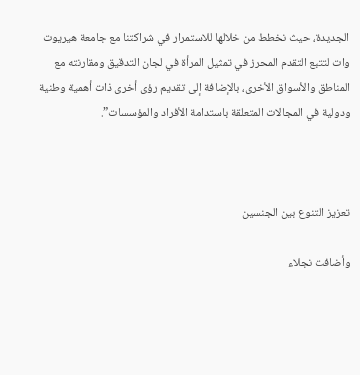الجديدة، حيث نخطط من خلالها للاستمرار في شراكتنا مع جامعة هيريوت وات لتتبع التقدم المحرز في تمثيل المرأة في لجان التدقيق ومقارنته مع المناطق والأسواق الأخرى، بالإضافة إلى تقديم رؤى أخرى ذات أهمية وطنية ودولية في المجالات المتعلقة باستدامة الأفراد والمؤسسات”.



تعزيز التنوع بين الجنسين

وأضافت نجلاء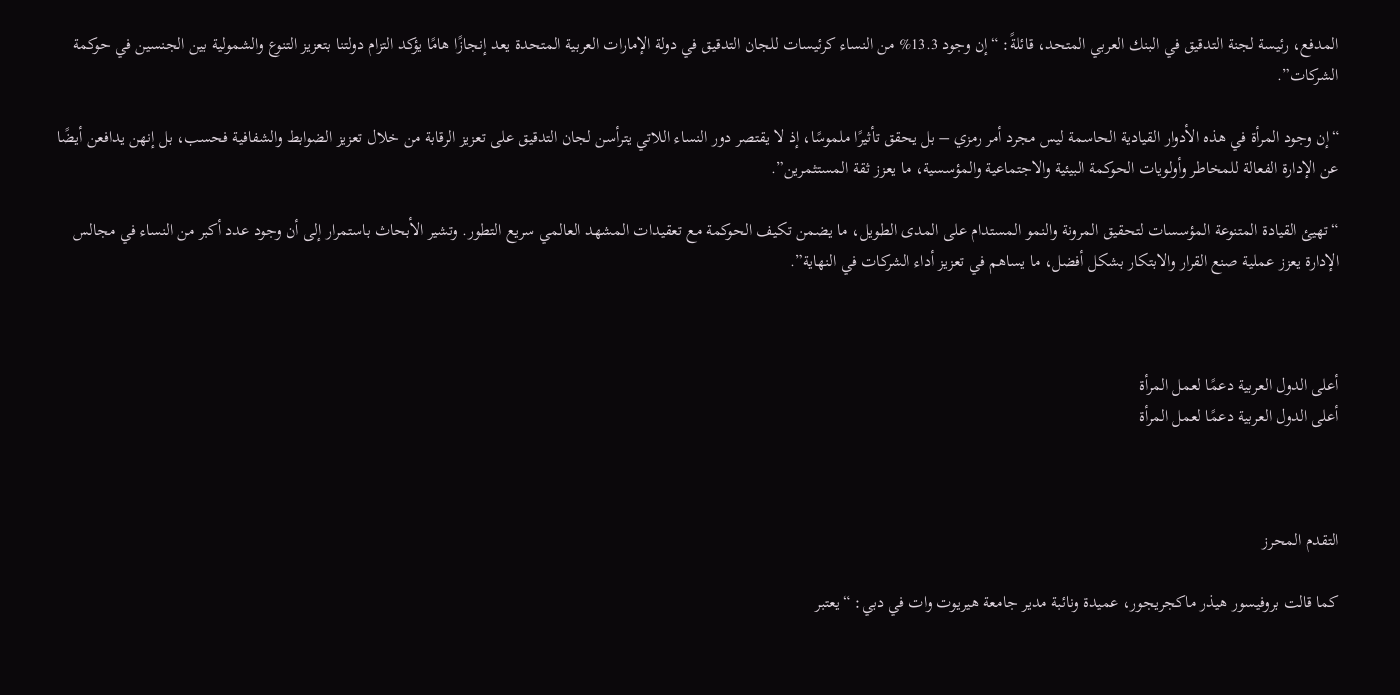المدفع، رئيسة لجنة التدقيق في البنك العربي المتحد، قائلةً: “إن وجود 13.3% من النساء كرئيسات للجان التدقيق في دولة الإمارات العربية المتحدة يعد إنجازًا هامًا يؤكد التزام دولتنا بتعزيز التنوع والشمولية بين الجنسين في حوكمة الشركات”.

“إن وجود المرأة في هذه الأدوار القيادية الحاسمة ليس مجرد أمر رمزي – بل يحقق تأثيرًا ملموسًا، إذ لا يقتصر دور النساء اللاتي يترأسن لجان التدقيق على تعزيز الرقابة من خلال تعزيز الضوابط والشفافية فحسب، بل إنهن يدافعن أيضًا عن الإدارة الفعالة للمخاطر وأولويات الحوكمة البيئية والاجتماعية والمؤسسية، ما يعزز ثقة المستثمرين”.

“تهيئ القيادة المتنوعة المؤسسات لتحقيق المرونة والنمو المستدام على المدى الطويل، ما يضمن تكيف الحوكمة مع تعقيدات المشهد العالمي سريع التطور. وتشير الأبحاث باستمرار إلى أن وجود عدد أكبر من النساء في مجالس الإدارة يعزز عملية صنع القرار والابتكار بشكل أفضل، ما يساهم في تعزيز أداء الشركات في النهاية”.



أعلى الدول العربية دعمًا لعمل المرأة
أعلى الدول العربية دعمًا لعمل المرأة



التقدم المحرز

كما قالت بروفيسور هيذر ماكجريجور، عميدة ونائبة مدير جامعة هيريوت وات في دبي: “يعتبر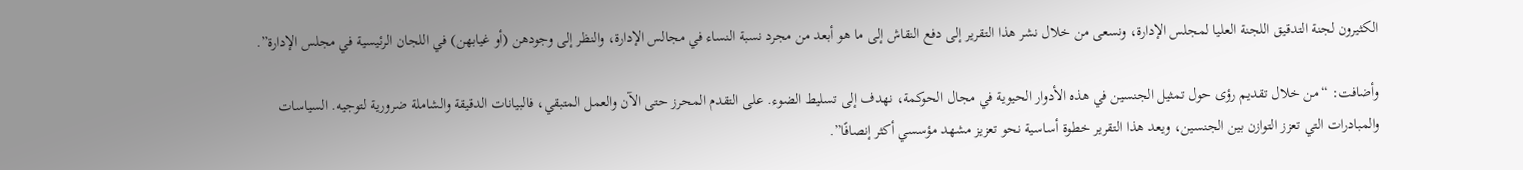الكثيرون لجنة التدقيق اللجنة العليا لمجلس الإدارة، ونسعى من خلال نشر هذا التقرير إلى دفع النقاش إلى ما هو أبعد من مجرد نسبة النساء في مجالس الإدارة، والنظر إلى وجودهن (أو غيابهن) في اللجان الرئيسية في مجلس الإدارة”.

وأضافت: “من خلال تقديم رؤى حول تمثيل الجنسين في هذه الأدوار الحيوية في مجال الحوكمة، نهدف إلى تسليط الضوء. على التقدم المحرز حتى الآن والعمل المتبقي، فالبيانات الدقيقة والشاملة ضرورية لتوجيه. السياسات والمبادرات التي تعزز التوازن بين الجنسين، ويعد هذا التقرير خطوة أساسية نحو تعزيز مشهد مؤسسي أكثر إنصافًا”.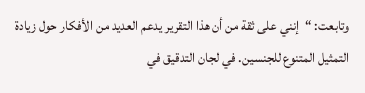وتابعت: “إنني على ثقة من أن هذا التقرير يدعم العديد من الأفكار حول زيادة التمثيل المتنوع للجنسين. في لجان التدقيق في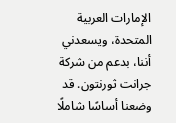الإمارات العربية المتحدة، ويسعدني أننا، بدعم من شركة جرانت ثورنتون. قد وضعنا أساسًا شاملًا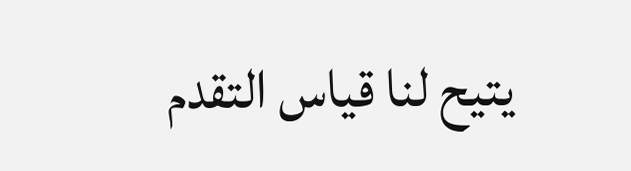يتيح لنا قياس التقدم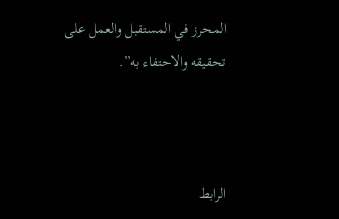المحرز في المستقبل والعمل على تحقيقه والاحتفاء به”.



الرابط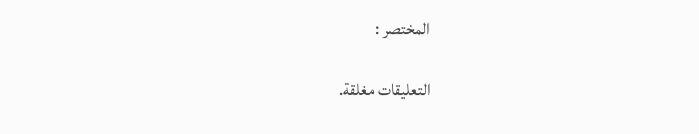المختصر :

التعليقات مغلقة.